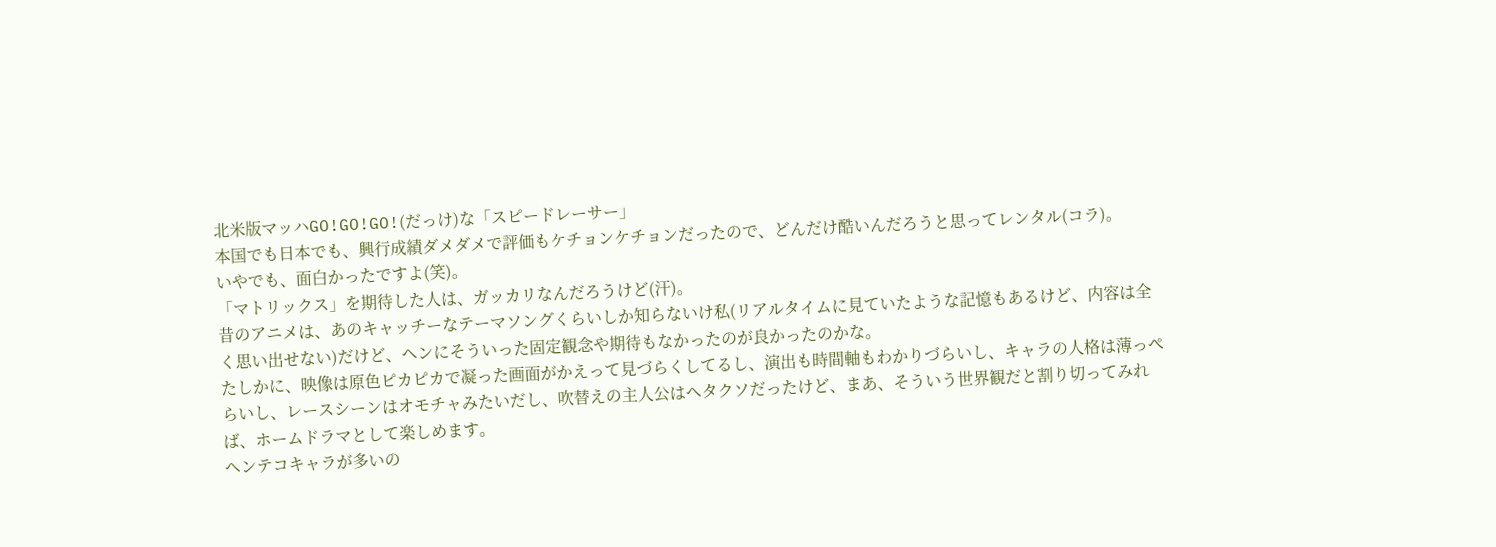北米版マッハGO!GO!GO!(だっけ)な「スピードレーサー」
本国でも日本でも、興行成績ダメダメで評価もケチョンケチョンだったので、どんだけ酷いんだろうと思ってレンタル(コラ)。
いやでも、面白かったですよ(笑)。
「マトリックス」を期待した人は、ガッカリなんだろうけど(汗)。
昔のアニメは、あのキャッチーなテーマソングくらいしか知らないけ私(リアルタイムに見ていたような記憶もあるけど、内容は全く思い出せない)だけど、ヘンにそういった固定観念や期待もなかったのが良かったのかな。
たしかに、映像は原色ピカピカで凝った画面がかえって見づらくしてるし、演出も時間軸もわかりづらいし、キャラの人格は薄っぺらいし、レースシーンはオモチャみたいだし、吹替えの主人公はヘタクソだったけど、まあ、そういう世界観だと割り切ってみれば、ホームドラマとして楽しめます。
ヘンテコキャラが多いの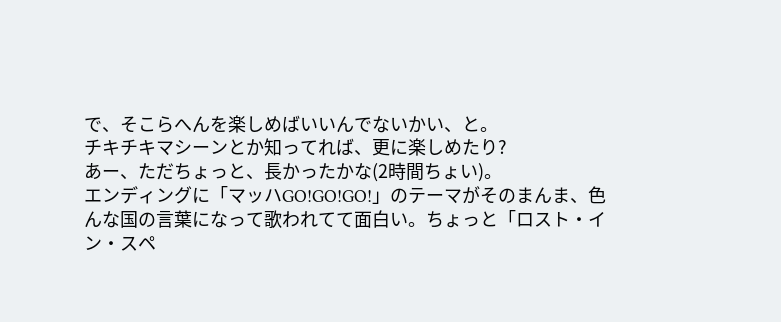で、そこらへんを楽しめばいいんでないかい、と。
チキチキマシーンとか知ってれば、更に楽しめたり?
あー、ただちょっと、長かったかな(2時間ちょい)。
エンディングに「マッハGO!GO!GO!」のテーマがそのまんま、色んな国の言葉になって歌われてて面白い。ちょっと「ロスト・イン・スペ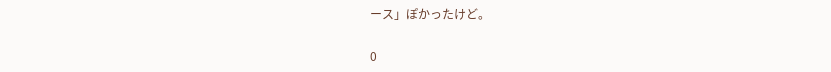ース」ぽかったけど。

0